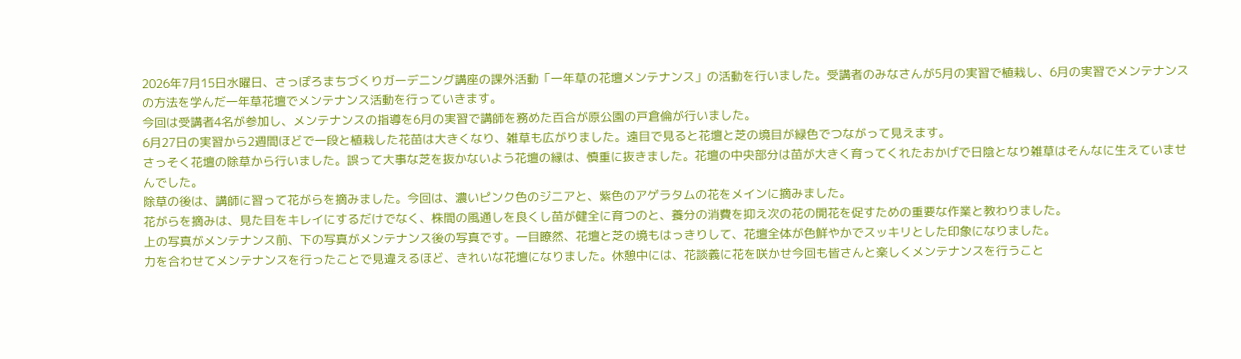2026年7月15日水曜日、さっぽろまちづくりガーデニング講座の課外活動「一年草の花壇メンテナンス」の活動を行いました。受講者のみなさんが5月の実習で植栽し、6月の実習でメンテナンスの方法を学んだ一年草花壇でメンテナンス活動を行っていきます。
今回は受講者4名が参加し、メンテナンスの指導を6月の実習で講師を務めた百合が原公園の戸倉倫が行いました。
6月27日の実習から2週間ほどで一段と植栽した花苗は大きくなり、雑草も広がりました。遠目で見ると花壇と芝の境目が緑色でつながって見えます。
さっそく花壇の除草から行いました。誤って大事な芝を抜かないよう花壇の縁は、慎重に抜きました。花壇の中央部分は苗が大きく育ってくれたおかげで日陰となり雑草はそんなに生えていませんでした。
除草の後は、講師に習って花がらを摘みました。今回は、濃いピンク色のジニアと、紫色のアゲラタムの花をメインに摘みました。
花がらを摘みは、見た目をキレイにするだけでなく、株間の風通しを良くし苗が健全に育つのと、養分の消費を抑え次の花の開花を促すための重要な作業と教わりました。
上の写真がメンテナンス前、下の写真がメンテナンス後の写真です。一目瞭然、花壇と芝の境もはっきりして、花壇全体が色鮮やかでスッキリとした印象になりました。
力を合わせてメンテナンスを行ったことで見違えるほど、きれいな花壇になりました。休憩中には、花談義に花を咲かせ今回も皆さんと楽しくメンテナンスを行うこと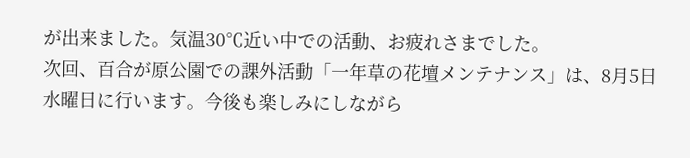が出来ました。気温30℃近い中での活動、お疲れさまでした。
次回、百合が原公園での課外活動「一年草の花壇メンテナンス」は、8月5日水曜日に行います。今後も楽しみにしながら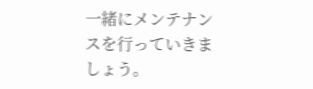一緒にメンテナンスを行っていきましょう。